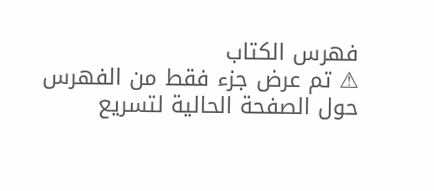فهرس الكتاب
⚠ تم عرض جزء فقط من الفهرس حول الصفحة الحالية لتسريع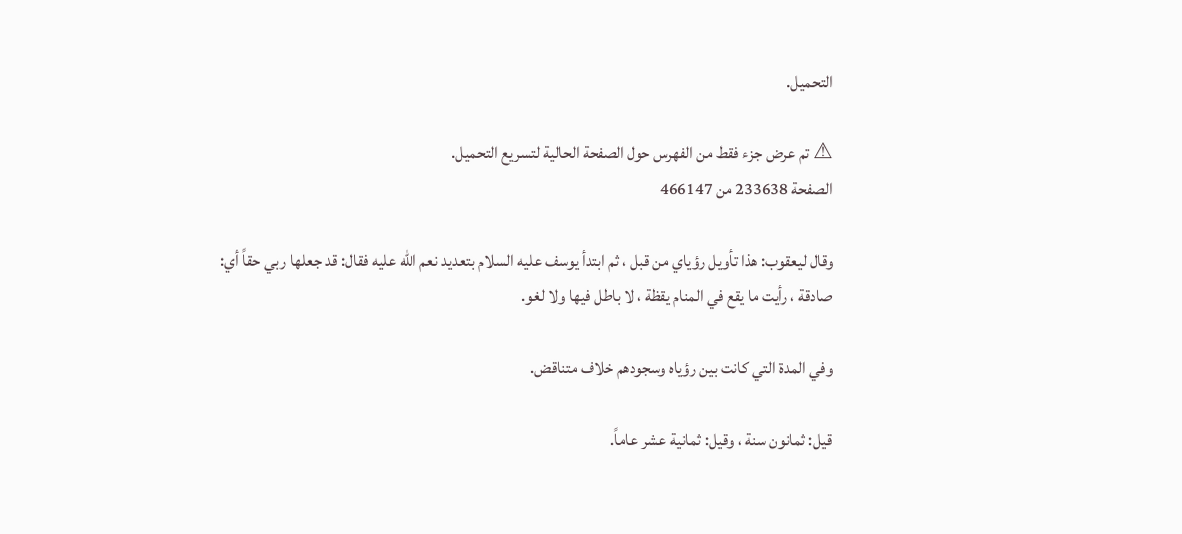التحميل.

⚠ تم عرض جزء فقط من الفهرس حول الصفحة الحالية لتسريع التحميل.
الصفحة 233638 من 466147

وقال ليعقوب: هذا تأويل رؤياي من قبل ، ثم ابتدأ يوسف عليه السلام بتعديد نعم الله عليه فقال: قد جعلها ربي حقاً أي: صادقة ، رأيت ما يقع في المنام يقظة ، لا باطل فيها ولا لغو.

وفي المدة التي كانت بين رؤياه وسجودهم خلاف متناقض.

قيل: ثمانون سنة ، وقيل: ثمانية عشر عاماً.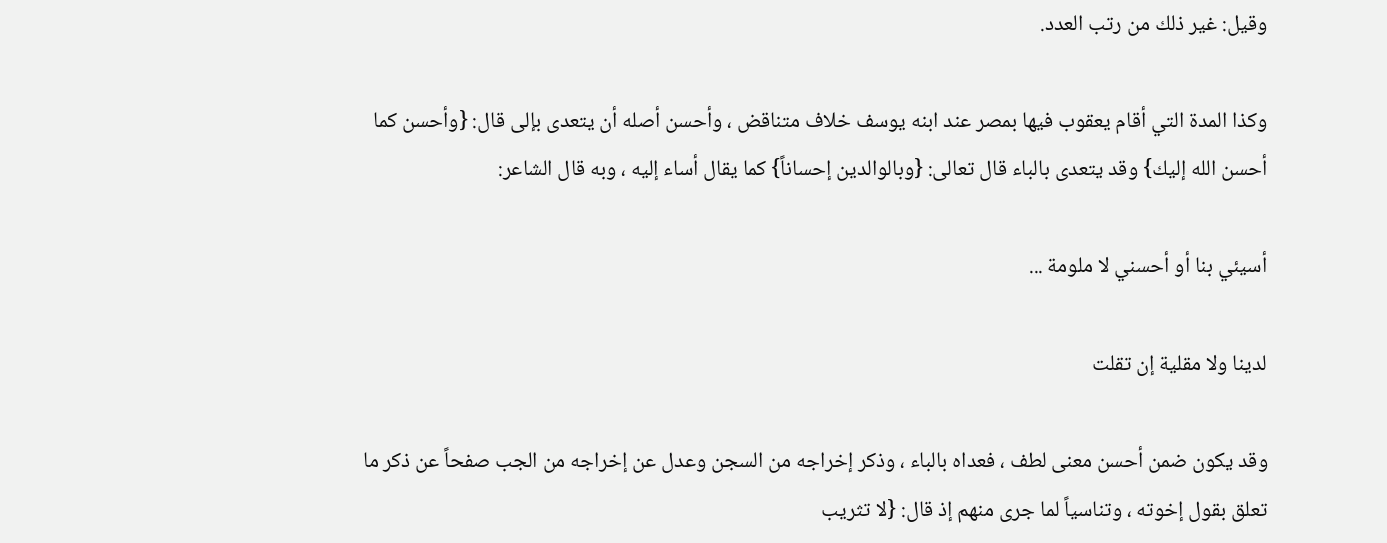وقيل: غير ذلك من رتب العدد.

وكذا المدة التي أقام يعقوب فيها بمصر عند ابنه يوسف خلاف متناقض ، وأحسن أصله أن يتعدى بإلى قال: {وأحسن كما أحسن الله إليك} وقد يتعدى بالباء قال تعالى: {وبالوالدين إحساناً} كما يقال أساء إليه ، وبه قال الشاعر:

أسيئي بنا أو أحسني لا ملومة ...

لدينا ولا مقلية إن تقلت

وقد يكون ضمن أحسن معنى لطف ، فعداه بالباء ، وذكر إخراجه من السجن وعدل عن إخراجه من الجب صفحاً عن ذكر ما تعلق بقول إخوته ، وتناسياً لما جرى منهم إذ قال: {لا تثريب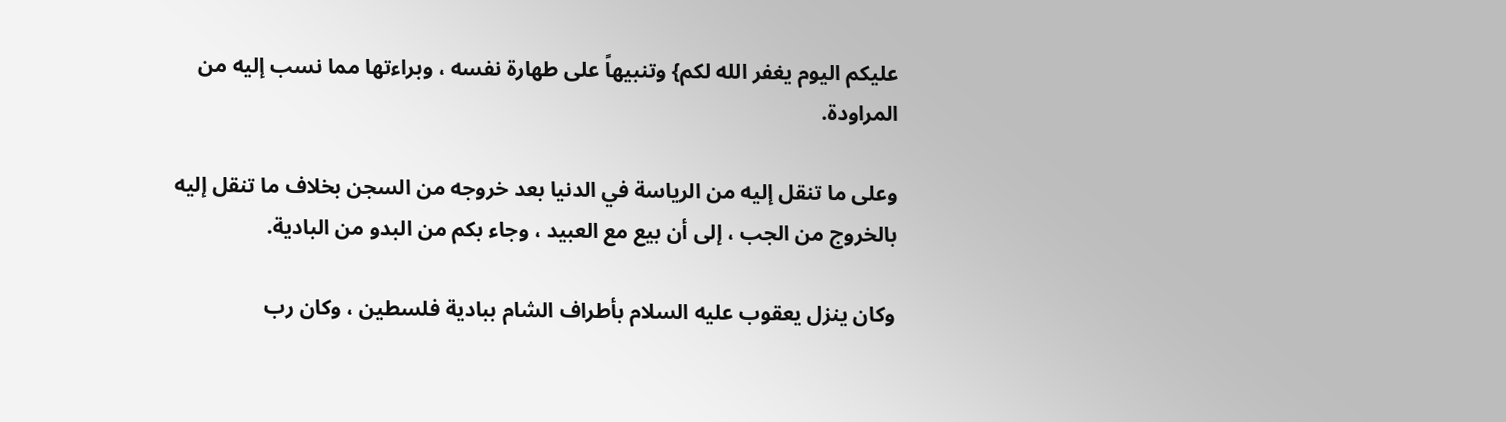عليكم اليوم يغفر الله لكم} وتنبيهاً على طهارة نفسه ، وبراءتها مما نسب إليه من المراودة.

وعلى ما تنقل إليه من الرياسة في الدنيا بعد خروجه من السجن بخلاف ما تنقل إليه بالخروج من الجب ، إلى أن بيع مع العبيد ، وجاء بكم من البدو من البادية.

وكان ينزل يعقوب عليه السلام بأطراف الشام ببادية فلسطين ، وكان رب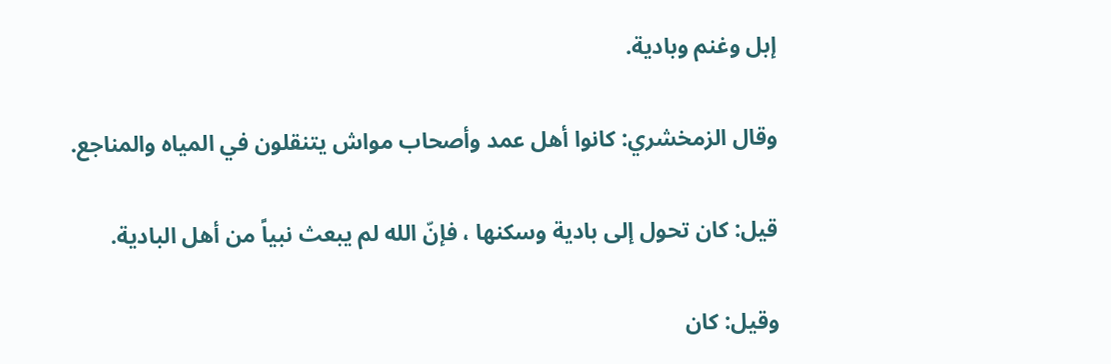إبل وغنم وبادية.

وقال الزمخشري: كانوا أهل عمد وأصحاب مواش يتنقلون في المياه والمناجع.

قيل: كان تحول إلى بادية وسكنها ، فإنّ الله لم يبعث نبياً من أهل البادية.

وقيل: كان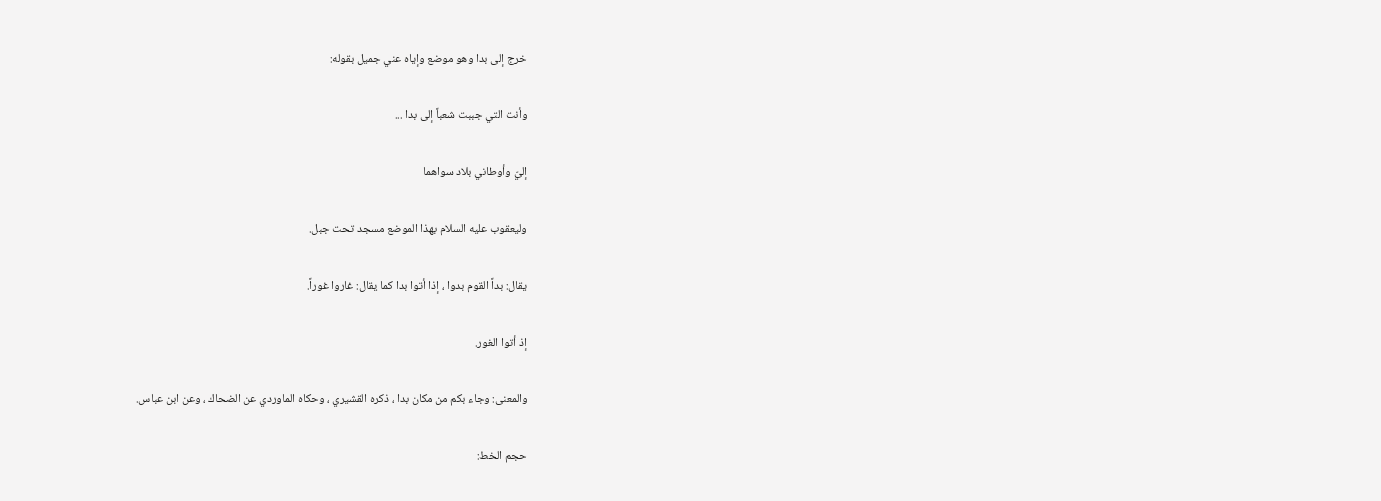خرج إلى بدا وهو موضع وإياه عني جميل بقوله:

وأنت التي جببت شعباً إلى بدا ...

إليّ وأوطاني بلاد سواهما

وليعقوب عليه السلام بهذا الموضع مسجد تحت جبل.

يقال: بداً القوم بدوا ، إذا أتوا بدا كما يقال: غاروا غوراً.

إذ أتوا الغور.

والمعنى: وجاء بكم من مكان بدا ، ذكره القشيري ، وحكاه الماوردي عن الضحاك ، وعن ابن عباس.

حجم الخط: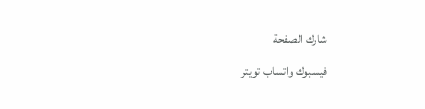شارك الصفحة
فيسبوك واتساب تويتر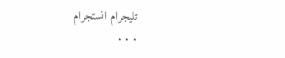تليجرام انستجرام
. . .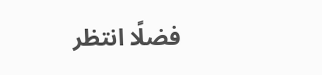فضلًا انتظر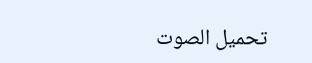تحميل الصوت